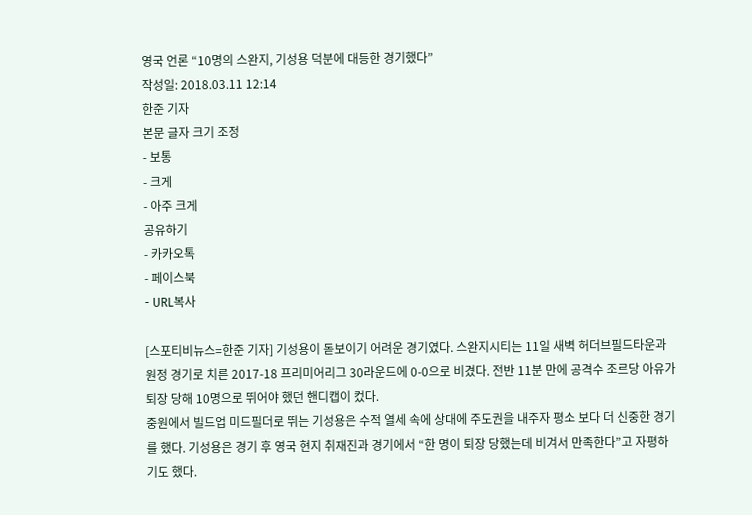영국 언론 “10명의 스완지, 기성용 덕분에 대등한 경기했다”
작성일: 2018.03.11 12:14
한준 기자
본문 글자 크기 조정
- 보통
- 크게
- 아주 크게
공유하기
- 카카오톡
- 페이스북
- URL복사

[스포티비뉴스=한준 기자] 기성용이 돋보이기 어려운 경기였다. 스완지시티는 11일 새벽 허더브필드타운과 원정 경기로 치른 2017-18 프리미어리그 30라운드에 0-0으로 비겼다. 전반 11분 만에 공격수 조르당 아유가 퇴장 당해 10명으로 뛰어야 했던 핸디캡이 컸다.
중원에서 빌드업 미드필더로 뛰는 기성용은 수적 열세 속에 상대에 주도권을 내주자 평소 보다 더 신중한 경기를 했다. 기성용은 경기 후 영국 현지 취재진과 경기에서 “한 명이 퇴장 당했는데 비겨서 만족한다”고 자평하기도 했다.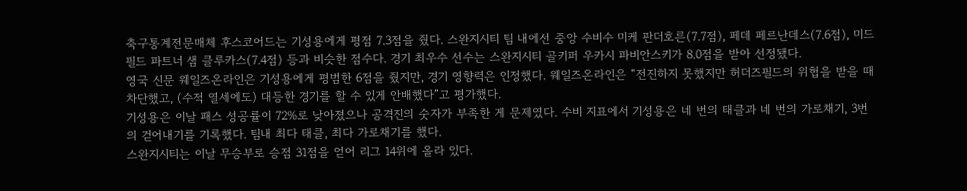축구통계전문매체 후스코어드는 기성용에게 평점 7.3점을 줬다. 스완지시티 팀 내에선 중앙 수비수 미케 판더호른(7.7점), 페데 페르난데스(7.6점), 미드필드 파트너 샘 클루카스(7.4점) 등과 비슷한 점수다. 경기 최우수 선수는 스완지시티 골키퍼 우카시 파비안스키가 8.0점을 받아 선정됐다.
영국 신문 웨일즈온라인은 기성용에게 평범한 6점을 줬지만, 경기 영향력은 인정했다. 웨일즈온라인은 “전진하지 못했지만 허더즈필드의 위협을 받을 때 차단했고, (수적 열세에도) 대등한 경기를 할 수 있게 안배했다”고 평가했다.
기성용은 이날 패스 성공률이 72%로 낮아졌으나 공격진의 숫자가 부족한 게 문제였다. 수비 지표에서 기성용은 네 번의 태클과 네 번의 가로채기, 3번의 걷어내기를 기록했다. 팀내 최다 태클, 최다 가로채기를 했다.
스완지시티는 이날 무승부로 승점 31점을 얻어 리그 14위에 올라 있다.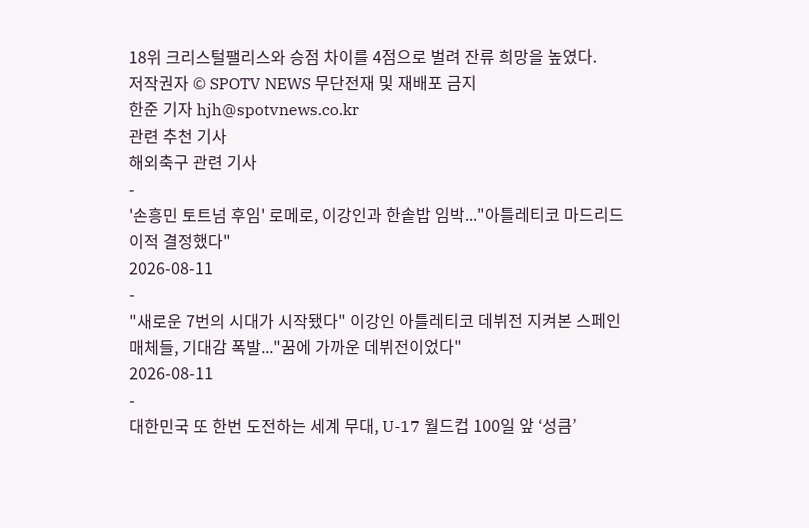18위 크리스털팰리스와 승점 차이를 4점으로 벌려 잔류 희망을 높였다.
저작권자 © SPOTV NEWS 무단전재 및 재배포 금지
한준 기자 hjh@spotvnews.co.kr
관련 추천 기사
해외축구 관련 기사
-
'손흥민 토트넘 후임' 로메로, 이강인과 한솥밥 임박..."아틀레티코 마드리드 이적 결정했다"
2026-08-11
-
"새로운 7번의 시대가 시작됐다" 이강인 아틀레티코 데뷔전 지켜본 스페인 매체들, 기대감 폭발..."꿈에 가까운 데뷔전이었다"
2026-08-11
-
대한민국 또 한번 도전하는 세계 무대, U-17 월드컵 100일 앞 ‘성큼’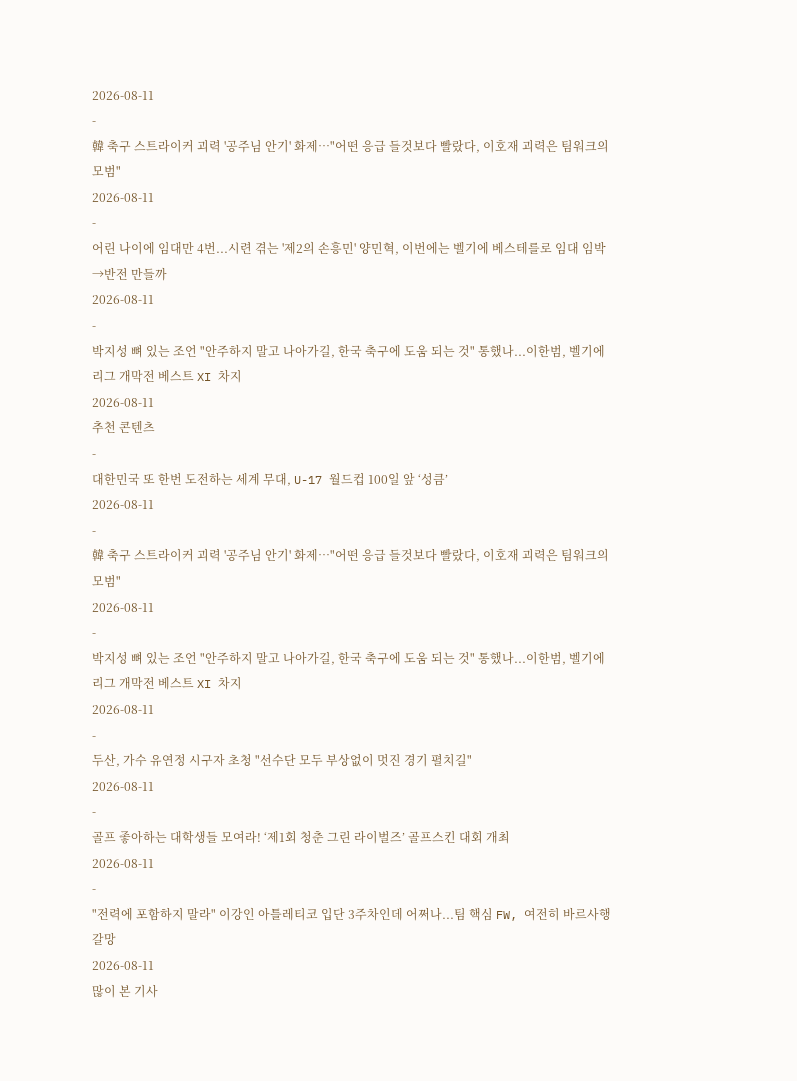2026-08-11
-
韓 축구 스트라이커 괴력 '공주님 안기' 화제…"어떤 응급 들것보다 빨랐다, 이호재 괴력은 팀워크의 모범"
2026-08-11
-
어린 나이에 임대만 4번...시련 겪는 '제2의 손흥민' 양민혁, 이번에는 벨기에 베스테를로 임대 임박→반전 만들까
2026-08-11
-
박지성 뼈 있는 조언 "안주하지 말고 나아가길, 한국 축구에 도움 되는 것" 통했나...이한범, 벨기에 리그 개막전 베스트 XI 차지
2026-08-11
추천 콘텐츠
-
대한민국 또 한번 도전하는 세계 무대, U-17 월드컵 100일 앞 ‘성큼’
2026-08-11
-
韓 축구 스트라이커 괴력 '공주님 안기' 화제…"어떤 응급 들것보다 빨랐다, 이호재 괴력은 팀워크의 모범"
2026-08-11
-
박지성 뼈 있는 조언 "안주하지 말고 나아가길, 한국 축구에 도움 되는 것" 통했나...이한범, 벨기에 리그 개막전 베스트 XI 차지
2026-08-11
-
두산, 가수 유연정 시구자 초청 "선수단 모두 부상없이 멋진 경기 펼치길"
2026-08-11
-
골프 좋아하는 대학생들 모여라! ‘제1회 청춘 그린 라이벌즈’ 골프스킨 대회 개최
2026-08-11
-
"전력에 포함하지 말라" 이강인 아틀레티코 입단 3주차인데 어쩌나...팀 핵심 FW, 여전히 바르사행 갈망
2026-08-11
많이 본 기사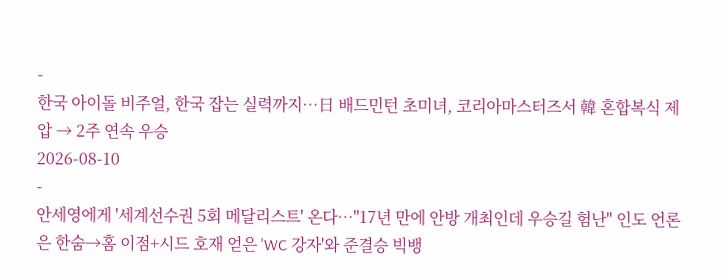-
한국 아이돌 비주얼, 한국 잡는 실력까지…日 배드민턴 초미녀, 코리아마스터즈서 韓 혼합복식 제압 → 2주 연속 우승
2026-08-10
-
안세영에게 '세계선수권 5회 메달리스트' 온다…"17년 만에 안방 개최인데 우승길 험난" 인도 언론은 한숨→홈 이점+시드 호재 얻은 'WC 강자'와 준결승 빅뱅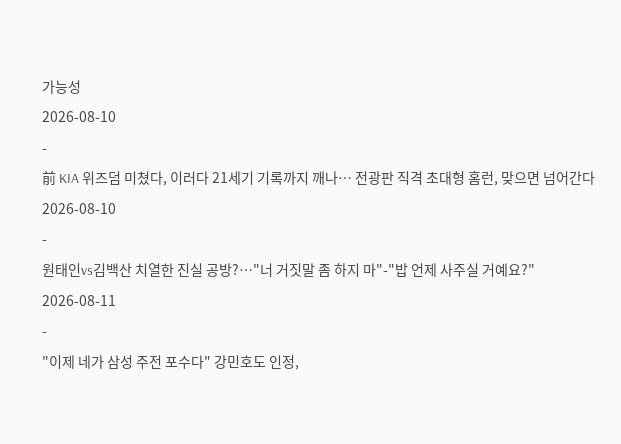가능성
2026-08-10
-
前 KIA 위즈덤 미쳤다, 이러다 21세기 기록까지 깨나… 전광판 직격 초대형 홈런, 맞으면 넘어간다
2026-08-10
-
원태인vs김백산 치열한 진실 공방?…"너 거짓말 좀 하지 마"-"밥 언제 사주실 거예요?"
2026-08-11
-
"이제 네가 삼성 주전 포수다" 강민호도 인정,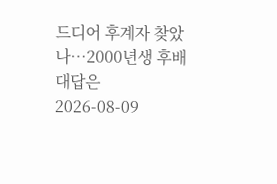드디어 후계자 찾았나…2000년생 후배 대답은
2026-08-09